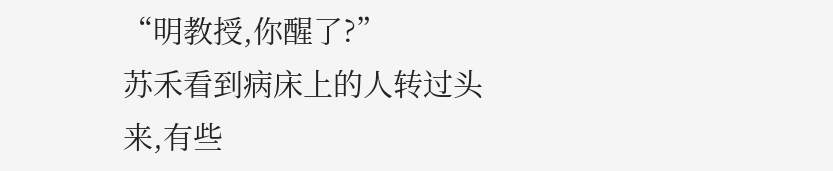“明教授,你醒了?”
苏禾看到病床上的人转过头来,有些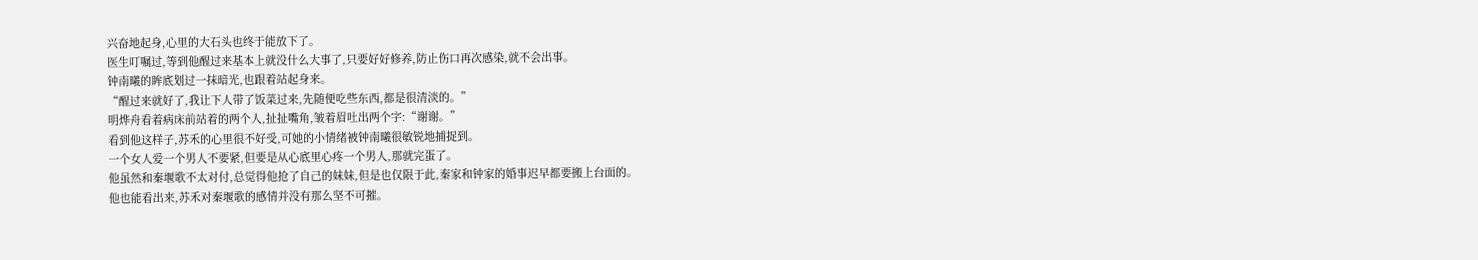兴奋地起身,心里的大石头也终于能放下了。
医生叮嘱过,等到他醒过来基本上就没什么大事了,只要好好修养,防止伤口再次感染,就不会出事。
钟南曦的眸底划过一抹暗光,也跟着站起身来。
“醒过来就好了,我让下人带了饭菜过来,先随便吃些东西,都是很清淡的。”
明烨舟看着病床前站着的两个人,扯扯嘴角,皱着眉吐出两个字:“谢谢。”
看到他这样子,苏禾的心里很不好受,可她的小情绪被钟南曦很敏锐地捕捉到。
一个女人爱一个男人不要紧,但要是从心底里心疼一个男人,那就完蛋了。
他虽然和秦堰歌不太对付,总觉得他抢了自己的妹妹,但是也仅限于此,秦家和钟家的婚事迟早都要搬上台面的。
他也能看出来,苏禾对秦堰歌的感情并没有那么坚不可摧。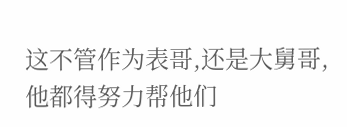这不管作为表哥,还是大舅哥,他都得努力帮他们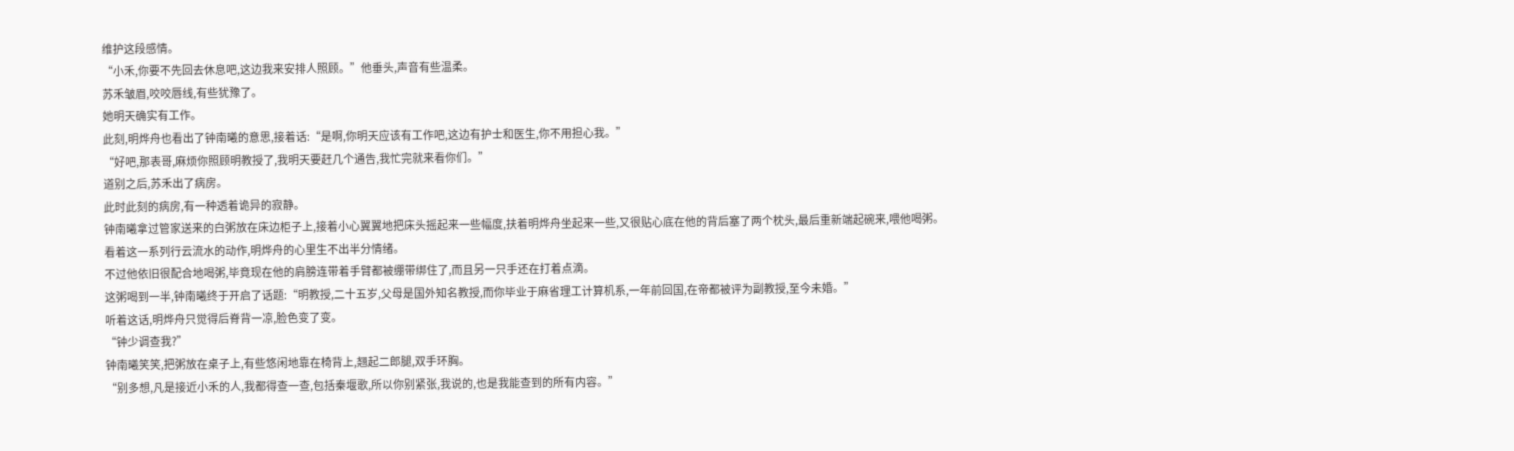维护这段感情。
“小禾,你要不先回去休息吧,这边我来安排人照顾。”他垂头,声音有些温柔。
苏禾皱眉,咬咬唇线,有些犹豫了。
她明天确实有工作。
此刻,明烨舟也看出了钟南曦的意思,接着话:“是啊,你明天应该有工作吧,这边有护士和医生,你不用担心我。”
“好吧,那表哥,麻烦你照顾明教授了,我明天要赶几个通告,我忙完就来看你们。”
道别之后,苏禾出了病房。
此时此刻的病房,有一种透着诡异的寂静。
钟南曦拿过管家送来的白粥放在床边柜子上,接着小心翼翼地把床头摇起来一些幅度,扶着明烨舟坐起来一些,又很贴心底在他的背后塞了两个枕头,最后重新端起碗来,喂他喝粥。
看着这一系列行云流水的动作,明烨舟的心里生不出半分情绪。
不过他依旧很配合地喝粥,毕竟现在他的肩膀连带着手臂都被绷带绑住了,而且另一只手还在打着点滴。
这粥喝到一半,钟南曦终于开启了话题:“明教授,二十五岁,父母是国外知名教授,而你毕业于麻省理工计算机系,一年前回国,在帝都被评为副教授,至今未婚。”
听着这话,明烨舟只觉得后脊背一凉,脸色变了变。
“钟少调查我?”
钟南曦笑笑,把粥放在桌子上,有些悠闲地靠在椅背上,翘起二郎腿,双手环胸。
“别多想,凡是接近小禾的人,我都得查一查,包括秦堰歌,所以你别紧张,我说的,也是我能查到的所有内容。”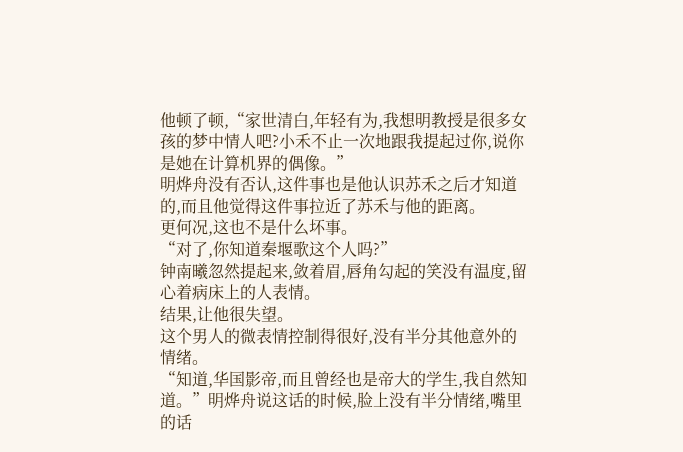他顿了顿,“家世清白,年轻有为,我想明教授是很多女孩的梦中情人吧?小禾不止一次地跟我提起过你,说你是她在计算机界的偶像。”
明烨舟没有否认,这件事也是他认识苏禾之后才知道的,而且他觉得这件事拉近了苏禾与他的距离。
更何况,这也不是什么坏事。
“对了,你知道秦堰歌这个人吗?”
钟南曦忽然提起来,敛着眉,唇角勾起的笑没有温度,留心着病床上的人表情。
结果,让他很失望。
这个男人的微表情控制得很好,没有半分其他意外的情绪。
“知道,华国影帝,而且曾经也是帝大的学生,我自然知道。”明烨舟说这话的时候,脸上没有半分情绪,嘴里的话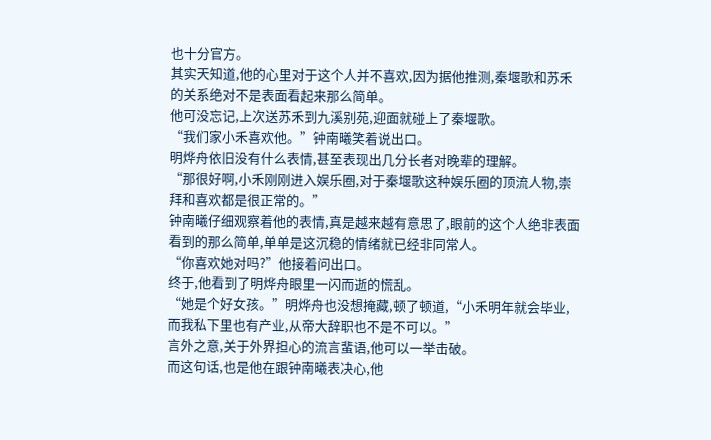也十分官方。
其实天知道,他的心里对于这个人并不喜欢,因为据他推测,秦堰歌和苏禾的关系绝对不是表面看起来那么简单。
他可没忘记,上次送苏禾到九溪别苑,迎面就碰上了秦堰歌。
“我们家小禾喜欢他。”钟南曦笑着说出口。
明烨舟依旧没有什么表情,甚至表现出几分长者对晚辈的理解。
“那很好啊,小禾刚刚进入娱乐圈,对于秦堰歌这种娱乐圈的顶流人物,崇拜和喜欢都是很正常的。”
钟南曦仔细观察着他的表情,真是越来越有意思了,眼前的这个人绝非表面看到的那么简单,单单是这沉稳的情绪就已经非同常人。
“你喜欢她对吗?”他接着问出口。
终于,他看到了明烨舟眼里一闪而逝的慌乱。
“她是个好女孩。”明烨舟也没想掩藏,顿了顿道,“小禾明年就会毕业,而我私下里也有产业,从帝大辞职也不是不可以。”
言外之意,关于外界担心的流言蜚语,他可以一举击破。
而这句话,也是他在跟钟南曦表决心,他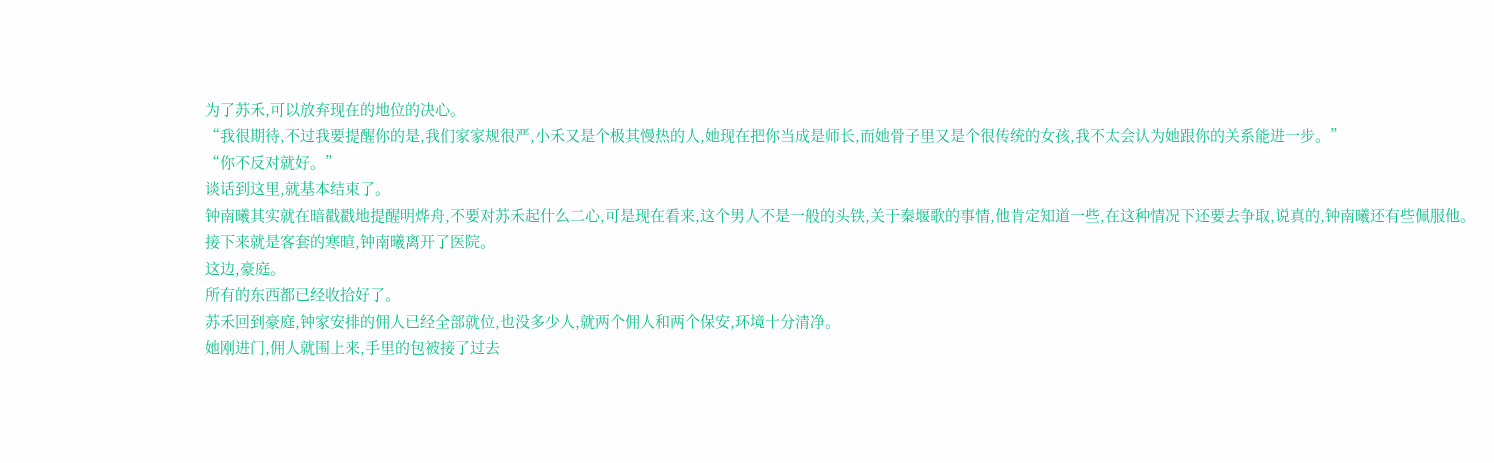为了苏禾,可以放弃现在的地位的决心。
“我很期待,不过我要提醒你的是,我们家家规很严,小禾又是个极其慢热的人,她现在把你当成是师长,而她骨子里又是个很传统的女孩,我不太会认为她跟你的关系能进一步。”
“你不反对就好。”
谈话到这里,就基本结束了。
钟南曦其实就在暗戳戳地提醒明烨舟,不要对苏禾起什么二心,可是现在看来,这个男人不是一般的头铁,关于秦堰歌的事情,他肯定知道一些,在这种情况下还要去争取,说真的,钟南曦还有些佩服他。
接下来就是客套的寒暄,钟南曦离开了医院。
这边,豪庭。
所有的东西都已经收拾好了。
苏禾回到豪庭,钟家安排的佣人已经全部就位,也没多少人,就两个佣人和两个保安,环境十分清净。
她刚进门,佣人就围上来,手里的包被接了过去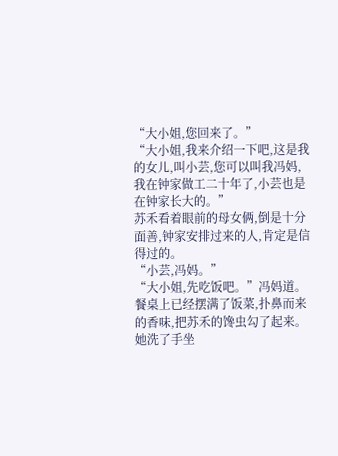“大小姐,您回来了。”
“大小姐,我来介绍一下吧,这是我的女儿,叫小芸,您可以叫我冯妈,我在钟家做工二十年了,小芸也是在钟家长大的。”
苏禾看着眼前的母女俩,倒是十分面善,钟家安排过来的人,肯定是信得过的。
“小芸,冯妈。”
“大小姐,先吃饭吧。”冯妈道。
餐桌上已经摆满了饭菜,扑鼻而来的香味,把苏禾的馋虫勾了起来。
她洗了手坐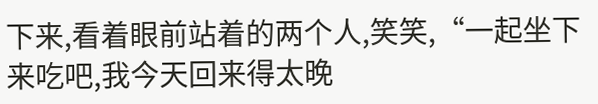下来,看着眼前站着的两个人,笑笑,“一起坐下来吃吧,我今天回来得太晚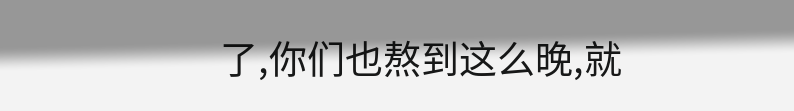了,你们也熬到这么晚,就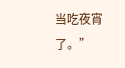当吃夜宵了。”